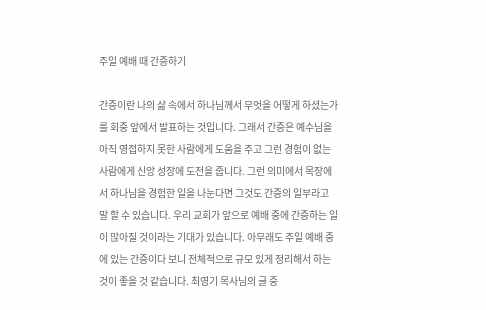주일 예배 때 간증하기

간증이란 나의 삶 속에서 하나님께서 무엇을 어떻게 하셨는가를 회중 앞에서 발표하는 것입니다. 그래서 간증은 예수님을 아직 영접하지 못한 사람에게 도움을 주고 그런 경험이 없는 사람에게 신앙 성장에 도전을 줍니다. 그런 의미에서 목장에서 하나님을 경험한 일을 나눈다면 그것도 간증의 일부라고 말 할 수 있습니다. 우리 교회가 앞으로 예배 중에 간증하는 일이 많아질 것이라는 기대가 있습니다. 아무래도 주일 예배 중에 있는 간증이다 보니 전체적으로 규모 있게 정리해서 하는 것이 좋을 것 같습니다. 최영기 목사님의 글 중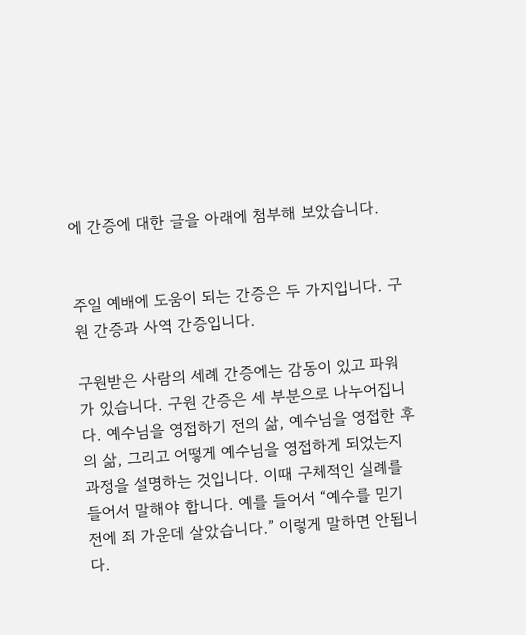에 간증에 대한 글을 아래에 첨부해 보았습니다.


주일 예배에 도움이 되는 간증은 두 가지입니다. 구원 간증과 사역 간증입니다.

구원받은 사람의 세례 간증에는 감동이 있고 파워가 있습니다. 구원 간증은 세 부분으로 나누어집니다. 예수님을 영접하기 전의 삶, 예수님을 영접한 후의 삶, 그리고 어떻게 예수님을 영접하게 되었는지 과정을 설명하는 것입니다. 이때 구체적인 실례를 들어서 말해야 합니다. 예를 들어서 “예수를 믿기 전에 죄 가운데 살았습니다.” 이렇게 말하면 안됩니다.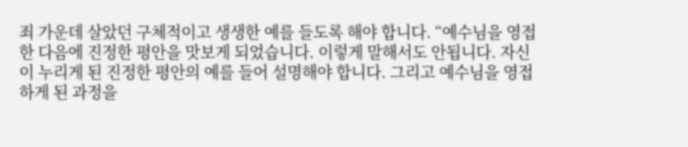죄 가운데 살았던 구체적이고 생생한 예를 들도록 해야 합니다. “예수님을 영접한 다음에 진정한 평안을 맛보게 되었습니다. 이렇게 말해서도 안됩니다. 자신이 누리게 된 진정한 평안의 예를 들어 설명해야 합니다. 그리고 예수님을 영접하게 된 과정을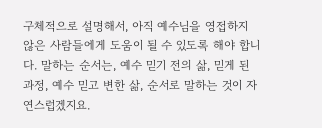구체적으로 설명해서, 아직 예수님을 영접하지 않은 사람들에게 도움이 될 수 있도록 해야 합니다. 말하는 순서는, 예수 믿기 전의 삶, 믿게 된 과정, 예수 믿고 변한 삶, 순서로 말하는 것이 자연스럽겠지요.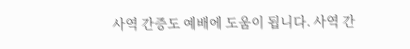사역 간증도 예배에 도움이 됩니다. 사역 간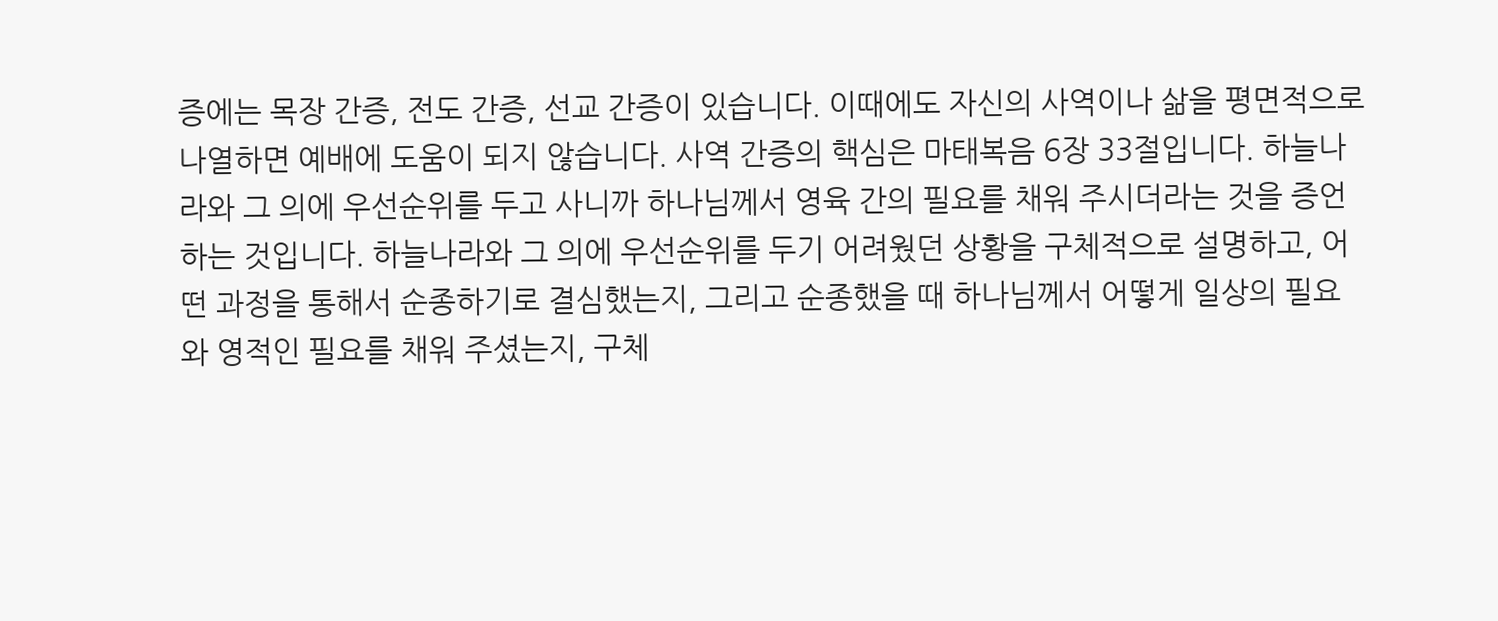증에는 목장 간증, 전도 간증, 선교 간증이 있습니다. 이때에도 자신의 사역이나 삶을 평면적으로 나열하면 예배에 도움이 되지 않습니다. 사역 간증의 핵심은 마태복음 6장 33절입니다. 하늘나라와 그 의에 우선순위를 두고 사니까 하나님께서 영육 간의 필요를 채워 주시더라는 것을 증언하는 것입니다. 하늘나라와 그 의에 우선순위를 두기 어려웠던 상황을 구체적으로 설명하고, 어떤 과정을 통해서 순종하기로 결심했는지, 그리고 순종했을 때 하나님께서 어떻게 일상의 필요와 영적인 필요를 채워 주셨는지, 구체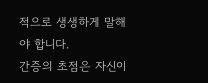적으로 생생하게 말해야 합니다.
간증의 초점은 자신이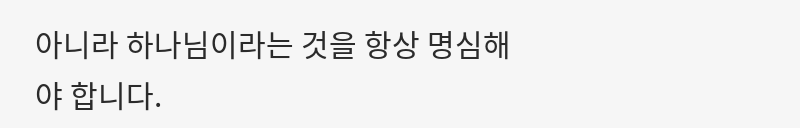아니라 하나님이라는 것을 항상 명심해야 합니다.